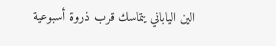الين الياباني يتماسك قرب ذروة أسبوعية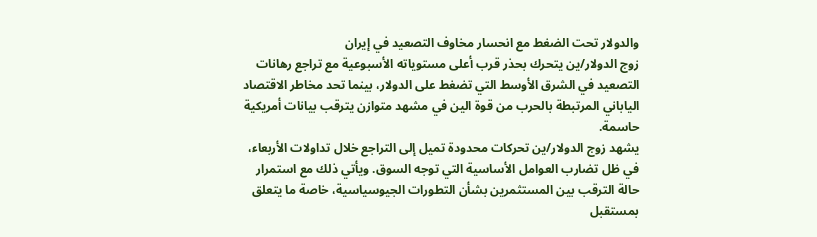والدولار تحت الضغط مع انحسار مخاوف التصعيد في إيران
زوج الدولار/ين يتحرك بحذر قرب أعلى مستوياته الأسبوعية مع تراجع رهانات التصعيد في الشرق الأوسط التي تضغط على الدولار، بينما تحد مخاطر الاقتصاد الياباني المرتبطة بالحرب من قوة الين في مشهد متوازن يترقب بيانات أمريكية حاسمة.
يشهد زوج الدولار/ين تحركات محدودة تميل إلى التراجع خلال تداولات الأربعاء، في ظل تضارب العوامل الأساسية التي توجه السوق. ويأتي ذلك مع استمرار حالة الترقب بين المستثمرين بشأن التطورات الجيوسياسية، خاصة ما يتعلق بمستقبل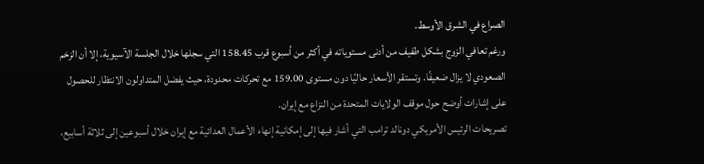الصراع في الشرق الأوسط.
ورغم تعافي الزوج بشكل طفيف من أدنى مستوياته في أكثر من أسبوع قرب 158.45 التي سجلها خلال الجلسة الآسيوية، إلا أن الزخم الصعودي لا يزال ضعيفًا. وتستقر الأسعار حاليًا دون مستوى 159.00 مع تحركات محدودة، حيث يفضل المتداولون الانتظار للحصول على إشارات أوضح حول موقف الولايات المتحدة من النزاع مع إيران.
تصريحات الرئيس الأمريكي دونالد ترامب التي أشار فيها إلى إمكانية إنهاء الأعمال العدائية مع إيران خلال أسبوعين إلى ثلاثة أسابيع،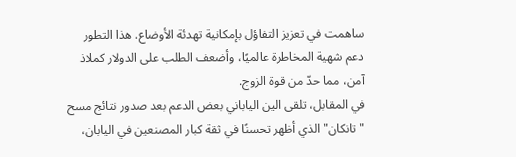ساهمت في تعزيز التفاؤل بإمكانية تهدئة الأوضاع. هذا التطور دعم شهية المخاطرة عالميًا، وأضعف الطلب على الدولار كملاذ آمن، مما حدّ من قوة الزوج.
في المقابل، تلقى الين الياباني بعض الدعم بعد صدور نتائج مسح "تانكان" الذي أظهر تحسنًا في ثقة كبار المصنعين في اليابان،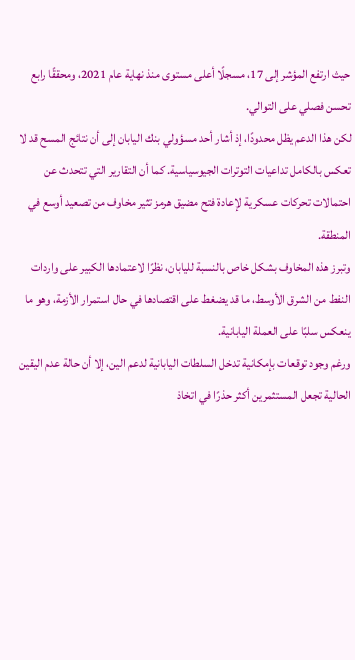حيث ارتفع المؤشر إلى 17، مسجلًا أعلى مستوى منذ نهاية عام 2021، ومحققًا رابع تحسن فصلي على التوالي.
لكن هذا الدعم يظل محدودًا، إذ أشار أحد مسؤولي بنك اليابان إلى أن نتائج المسح قد لا تعكس بالكامل تداعيات التوترات الجيوسياسية. كما أن التقارير التي تتحدث عن احتمالات تحركات عسكرية لإعادة فتح مضيق هرمز تثير مخاوف من تصعيد أوسع في المنطقة.
وتبرز هذه المخاوف بشكل خاص بالنسبة لليابان، نظرًا لاعتمادها الكبير على واردات النفط من الشرق الأوسط، ما قد يضغط على اقتصادها في حال استمرار الأزمة، وهو ما ينعكس سلبًا على العملة اليابانية.
ورغم وجود توقعات بإمكانية تدخل السلطات اليابانية لدعم الين، إلا أن حالة عدم اليقين الحالية تجعل المستثمرين أكثر حذرًا في اتخاذ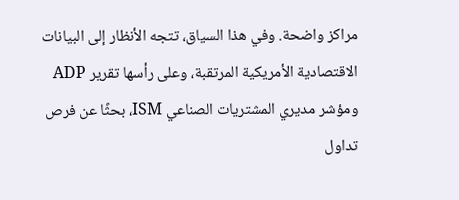مراكز واضحة. وفي هذا السياق، تتجه الأنظار إلى البيانات الاقتصادية الأمريكية المرتقبة، وعلى رأسها تقرير ADP ومؤشر مديري المشتريات الصناعي ISM، بحثًا عن فرص تداول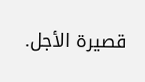قصيرة الأجل.